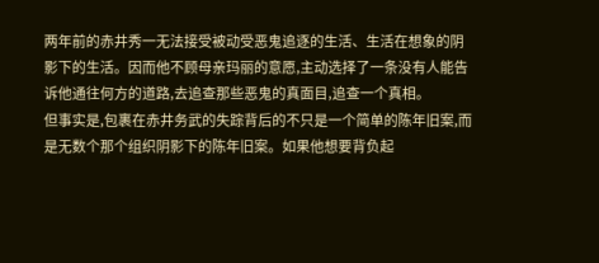两年前的赤井秀一无法接受被动受恶鬼追逐的生活、生活在想象的阴影下的生活。因而他不顾母亲玛丽的意愿,主动选择了一条没有人能告诉他通往何方的道路,去追查那些恶鬼的真面目,追查一个真相。
但事实是,包裹在赤井务武的失踪背后的不只是一个简单的陈年旧案,而是无数个那个组织阴影下的陈年旧案。如果他想要背负起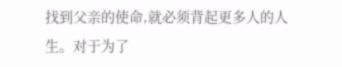找到父亲的使命,就必须背起更多人的人生。对于为了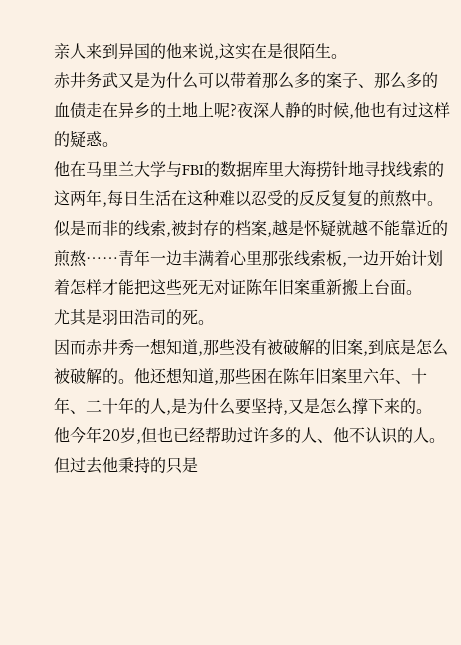亲人来到异国的他来说,这实在是很陌生。
赤井务武又是为什么可以带着那么多的案子、那么多的血债走在异乡的土地上呢?夜深人静的时候,他也有过这样的疑惑。
他在马里兰大学与FBI的数据库里大海捞针地寻找线索的这两年,每日生活在这种难以忍受的反反复复的煎熬中。似是而非的线索,被封存的档案,越是怀疑就越不能靠近的煎熬……青年一边丰满着心里那张线索板,一边开始计划着怎样才能把这些死无对证陈年旧案重新搬上台面。
尤其是羽田浩司的死。
因而赤井秀一想知道,那些没有被破解的旧案,到底是怎么被破解的。他还想知道,那些困在陈年旧案里六年、十年、二十年的人,是为什么要坚持,又是怎么撑下来的。
他今年20岁,但也已经帮助过许多的人、他不认识的人。但过去他秉持的只是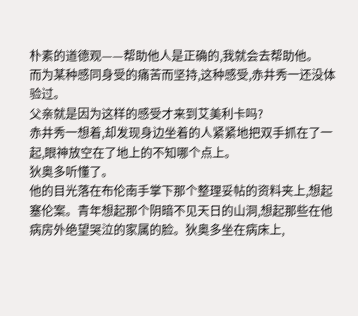朴素的道德观——帮助他人是正确的,我就会去帮助他。
而为某种感同身受的痛苦而坚持,这种感受,赤井秀一还没体验过。
父亲就是因为这样的感受才来到艾美利卡吗?
赤井秀一想着,却发现身边坐着的人紧紧地把双手抓在了一起,眼神放空在了地上的不知哪个点上。
狄奥多听懂了。
他的目光落在布伦南手掌下那个整理妥帖的资料夹上,想起塞伦案。青年想起那个阴暗不见天日的山洞,想起那些在他病房外绝望哭泣的家属的脸。狄奥多坐在病床上,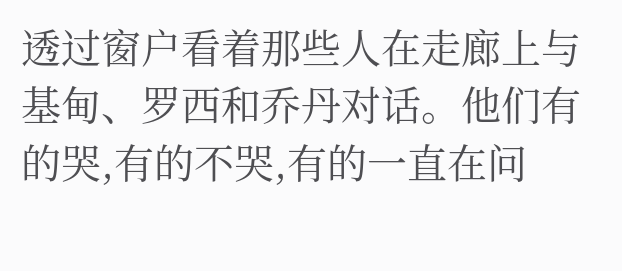透过窗户看着那些人在走廊上与基甸、罗西和乔丹对话。他们有的哭,有的不哭,有的一直在问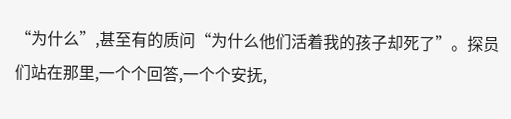“为什么”,甚至有的质问“为什么他们活着我的孩子却死了”。探员们站在那里,一个个回答,一个个安抚,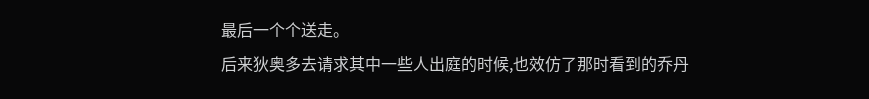最后一个个送走。
后来狄奥多去请求其中一些人出庭的时候,也效仿了那时看到的乔丹